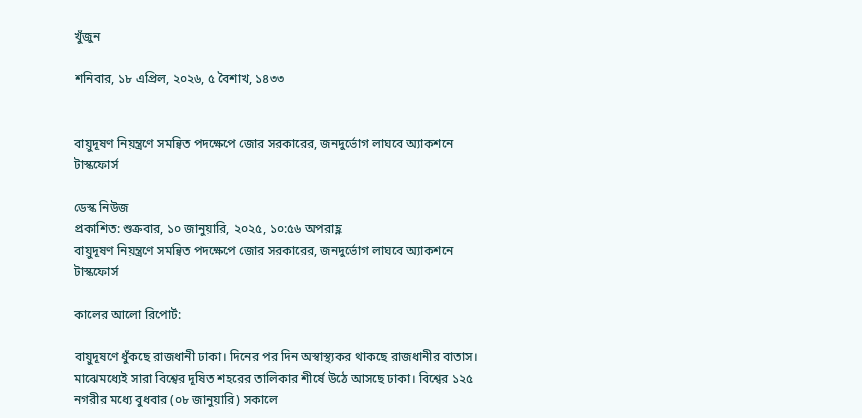খুঁজুন

শনিবার, ১৮ এপ্রিল, ২০২৬, ৫ বৈশাখ, ১৪৩৩


বায়ুদূষণ নিয়ন্ত্রণে সমন্বিত পদক্ষেপে জোর সরকারের, জনদুর্ভোগ লাঘবে অ্যাকশনে টাস্কফোর্স

ডেস্ক নিউজ
প্রকাশিত: শুক্রবার, ১০ জানুয়ারি, ২০২৫, ১০:৫৬ অপরাহ্ণ
বায়ুদূষণ নিয়ন্ত্রণে সমন্বিত পদক্ষেপে জোর সরকারের, জনদুর্ভোগ লাঘবে অ্যাকশনে টাস্কফোর্স

কালের আলো রিপোর্ট:

বায়ুদূষণে ধুঁকছে রাজধানী ঢাকা। দিনের পর দিন অস্বাস্থ্যকর থাকছে রাজধানীর বাতাস। মাঝেমধ্যেই সারা বিশ্বের দূষিত শহরের তালিকার শীর্ষে উঠে আসছে ঢাকা। বিশ্বের ১২৫ নগরীর মধ্যে বুধবার (০৮ জানুয়ারি) সকালে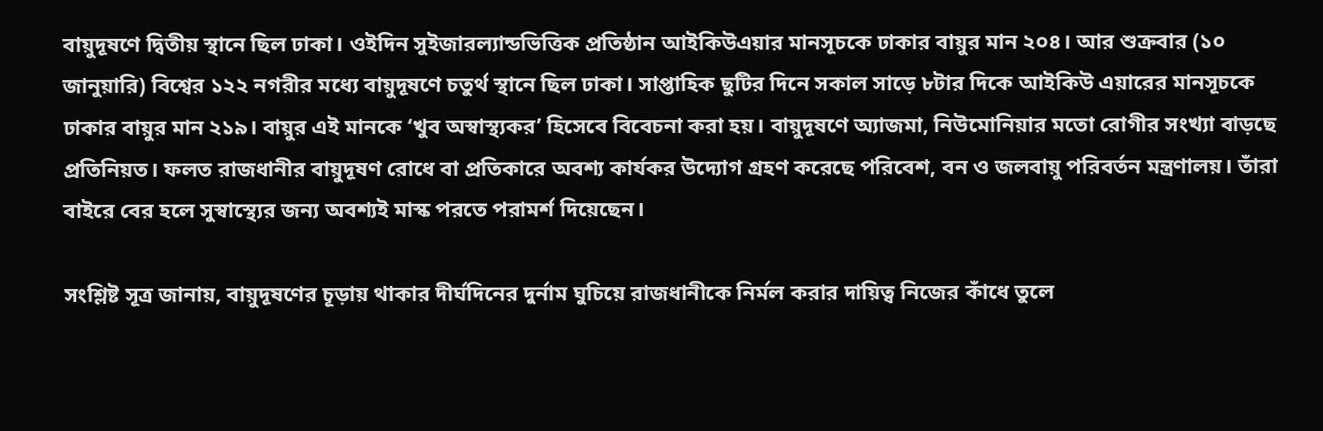বায়ুদূষণে দ্বিতীয় স্থানে ছিল ঢাকা। ওইদিন সুইজারল্যান্ডভিত্তিক প্রতিষ্ঠান আইকিউএয়ার মানসূচকে ঢাকার বায়ুর মান ২০৪। আর শুক্রবার (১০ জানুয়ারি) বিশ্বের ১২২ নগরীর মধ্যে বায়ুদূষণে চতুর্থ স্থানে ছিল ঢাকা। সাপ্তাহিক ছুটির দিনে সকাল সাড়ে ৮টার দিকে আইকিউ এয়ারের মানসূচকে ঢাকার বায়ুর মান ২১৯। বায়ুর এই মানকে ‘খুব অস্বাস্থ্যকর’ হিসেবে বিবেচনা করা হয়। বায়ুদূষণে অ্যাজমা, নিউমোনিয়ার মতো রোগীর সংখ্যা বাড়ছে প্রতিনিয়ত। ফলত রাজধানীর বায়ুদূষণ রোধে বা প্রতিকারে অবশ্য কার্যকর উদ্যোগ গ্রহণ করেছে পরিবেশ, বন ও জলবায়ু পরিবর্তন মন্ত্রণালয়। তাঁরা বাইরে বের হলে সুস্বাস্থ্যের জন্য অবশ্যই মাস্ক পরতে পরামর্শ দিয়েছেন।

সংশ্লিষ্ট সূত্র জানায়, বায়ুদূষণের চূড়ায় থাকার দীর্ঘদিনের দুর্নাম ঘুচিয়ে রাজধানীকে নির্মল করার দায়িত্ব নিজের কাঁধে তুলে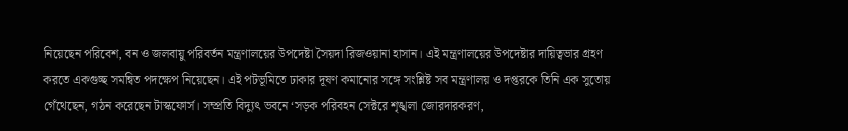নিয়েছেন পরিবেশ, বন ও জলবায়ু পরিবর্তন মন্ত্রণালয়ের উপদেষ্টা সৈয়দা রিজওয়ানা হাসান। এই মন্ত্রণালয়ের উপদেষ্টার দায়িত্বভার গ্রহণ করতে একগুচ্ছ সমন্বিত পদক্ষেপ নিয়েছেন। এই পটভূমিতে ঢাকার দূষণ কমানোর সঙ্গে সংশ্লিষ্ট সব মন্ত্রণালয় ও দপ্তরকে তিনি এক সুতোয় গেঁথেছেন, গঠন করেছেন টাস্কফোর্স। সম্প্রতি বিদ্যুৎ ভবনে ‘সড়ক পরিবহন সেক্টরে শৃঙ্খলা জোরদারকরণ,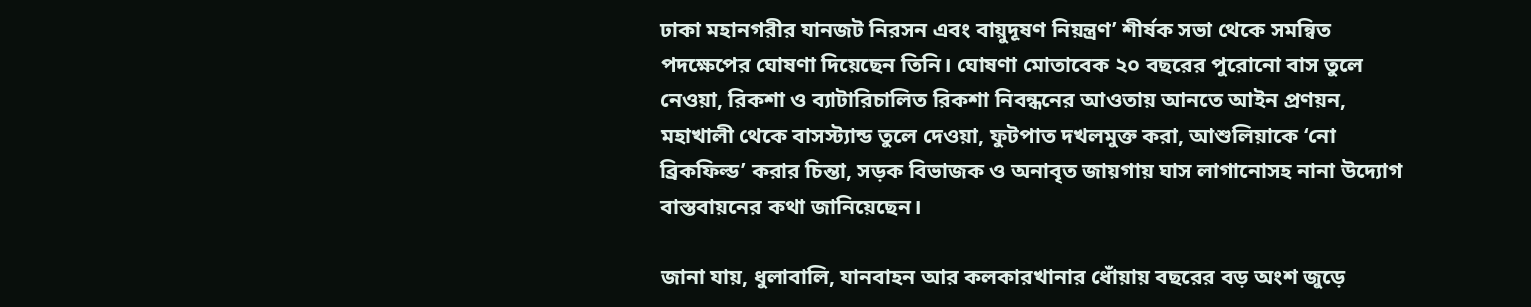ঢাকা মহানগরীর যানজট নিরসন এবং বায়ুদূষণ নিয়ন্ত্রণ’ শীর্ষক সভা থেকে সমন্বিত পদক্ষেপের ঘোষণা দিয়েছেন তিনি। ঘোষণা মোতাবেক ২০ বছরের পুরোনো বাস তুলে নেওয়া, রিকশা ও ব্যাটারিচালিত রিকশা নিবন্ধনের আওতায় আনতে আইন প্রণয়ন, মহাখালী থেকে বাসস্ট্যান্ড তুলে দেওয়া, ফুটপাত দখলমুক্ত করা, আশুলিয়াকে ‘নো ব্রিকফিল্ড’ করার চিন্তা, সড়ক বিভাজক ও অনাবৃত জায়গায় ঘাস লাগানোসহ নানা উদ্যোগ বাস্তবায়নের কথা জানিয়েছেন।

জানা যায়, ধুলাবালি, যানবাহন আর কলকারখানার ধোঁয়ায় বছরের বড় অংশ জুড়ে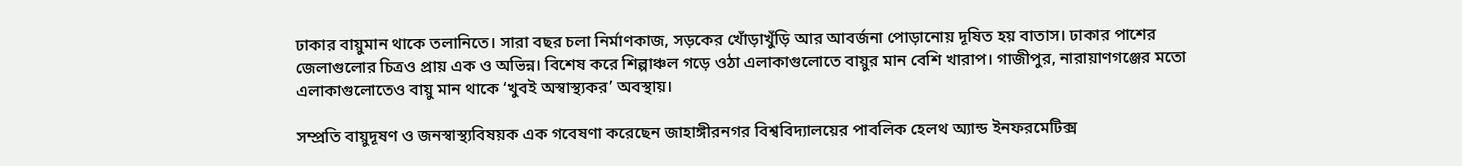ঢাকার বায়ুমান থাকে তলানিতে। সারা বছর চলা নির্মাণকাজ, সড়কের খোঁড়াখুঁড়ি আর আবর্জনা পোড়ানোয় দূষিত হয় বাতাস। ঢাকার পাশের জেলাগুলোর চিত্রও প্রায় এক ও অভিন্ন। বিশেষ করে শিল্পাঞ্চল গড়ে ওঠা এলাকাগুলোতে বায়ুর মান বেশি খারাপ। গাজীপুর, নারায়াণগঞ্জের মতো এলাকাগুলোতেও বায়ু মান থাকে ‘খুবই অস্বাস্থ্যকর’ অবস্থায়।

সম্প্রতি বায়ুদূষণ ও জনস্বাস্থ্যবিষয়ক এক গবেষণা করেছেন জাহাঙ্গীরনগর বিশ্ববিদ্যালয়ের পাবলিক হেলথ অ্যান্ড ইনফরমেটিক্স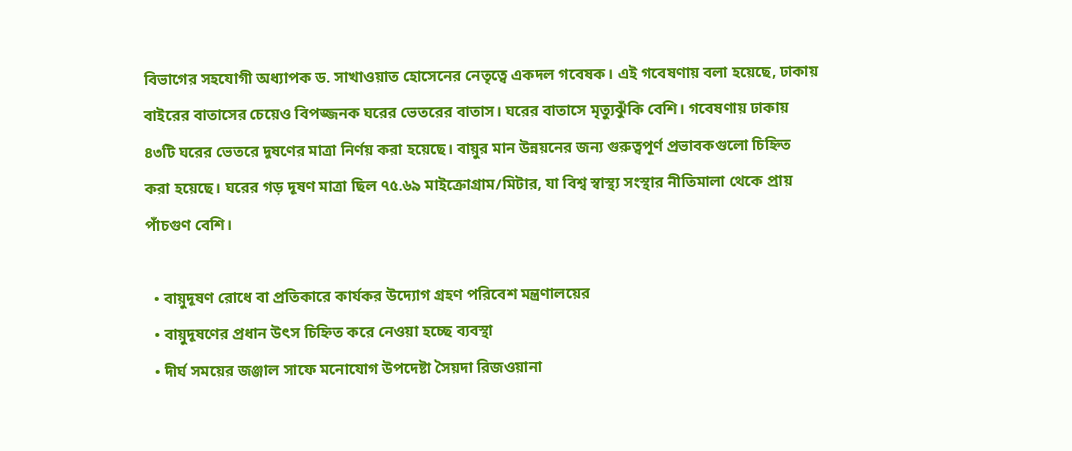বিভাগের সহযোগী অধ্যাপক ড. সাখাওয়াত হোসেনের নেতৃত্বে একদল গবেষক। এই গবেষণায় বলা হয়েছে, ঢাকায় বাইরের বাতাসের চেয়েও বিপজ্জনক ঘরের ভেতরের বাতাস। ঘরের বাতাসে মৃত্যুঝুঁকি বেশি। গবেষণায় ঢাকায় ৪৩টি ঘরের ভেতরে দূষণের মাত্রা নির্ণয় করা হয়েছে। বায়ুর মান উন্নয়নের জন্য গুরুত্বপূর্ণ প্রভাবকগুলো চিহ্নিত করা হয়েছে। ঘরের গড় দূষণ মাত্রা ছিল ৭৫.৬৯ মাইক্রোগ্রাম/মিটার, যা বিশ্ব স্বাস্থ্য সংস্থার নীতিমালা থেকে প্রায় পাঁচগুণ বেশি।

  • বায়ুদূষণ রোধে বা প্রতিকারে কার্যকর উদ্যোগ গ্রহণ পরিবেশ মন্ত্রণালয়ের
  • বায়ুদূষণের প্রধান উৎস চিহ্নিত করে নেওয়া হচ্ছে ব্যবস্থা
  • দীর্ঘ সময়ের জঞ্জাল সাফে মনোযোগ উপদেষ্টা সৈয়দা রিজওয়ানা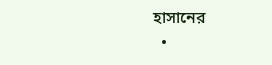হাসানের
  •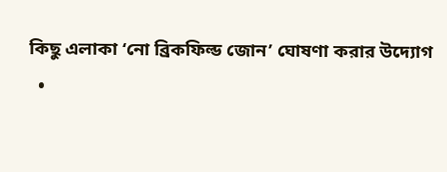কিছু এলাকা ‘নো ব্রিকফিল্ড জোন’ ঘোষণা করার উদ্যোগ
  •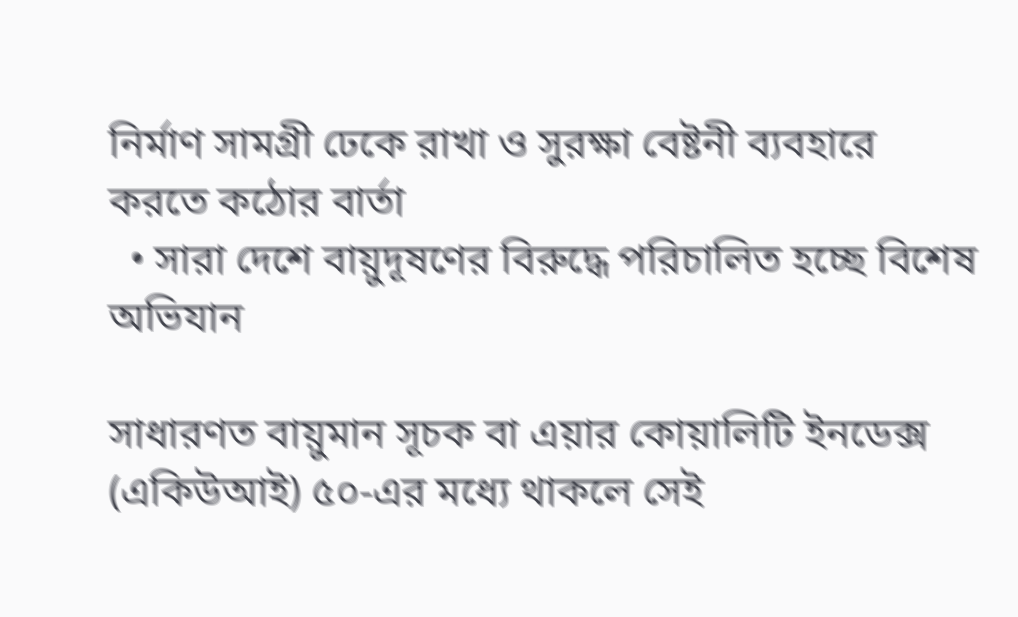নির্মাণ সামগ্রী ঢেকে রাখা ও সুরক্ষা বেষ্টনী ব্যবহারে করতে কঠোর বার্তা
  • সারা দেশে বায়ুদূষণের বিরুদ্ধে পরিচালিত হচ্ছে বিশেষ অভিযান

সাধারণত বায়ুমান সূচক বা এয়ার কোয়ালিটি ইনডেক্স (একিউআই) ৫০-এর মধ্যে থাকলে সেই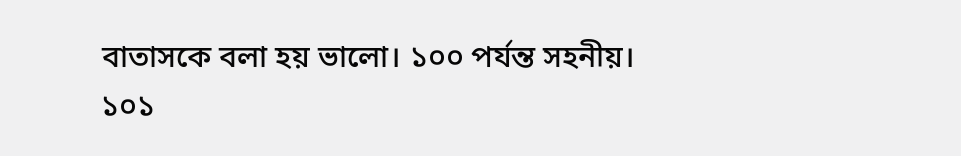বাতাসকে বলা হয় ভালো। ১০০ পর্যন্ত সহনীয়। ১০১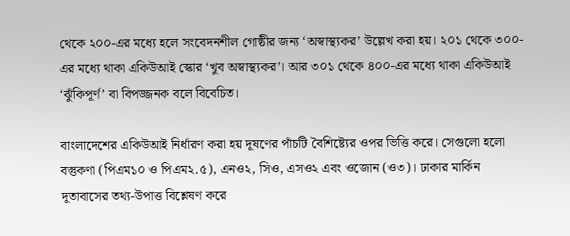থেকে ২০০-এর মধ্যে হলে সংবেদনশীল গোষ্ঠীর জন্য ‘অস্বাস্থ্যকর’ উল্লেখ করা হয়। ২০১ থেকে ৩০০-এর মধ্যে থাকা একিউআই স্কোর ‘খুব অস্বাস্থ্যকর’। আর ৩০১ থেকে ৪০০-এর মধ্যে থাকা একিউআই ‘ঝুঁকিপূর্ণ’ বা বিপজ্জনক বলে বিবেচিত।

বাংলাদেশের একিউআই নির্ধারণ করা হয় দূষণের পাঁচটি বৈশিষ্ট্যের ওপর ভিত্তি করে। সেগুলো হলো বস্তুকণা (পিএম১০ ও পিএম২.৫), এনও২, সিও, এসও২ এবং ওজোন (ও৩)। ঢাকার মার্কিন দূতাবাসের তথ্য-উপাত্ত বিশ্লেষণ করে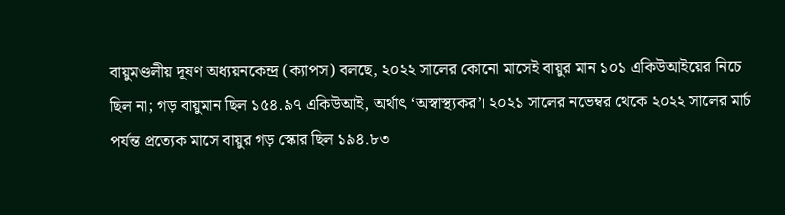বায়ুমণ্ডলীয় দূষণ অধ্যয়নকেন্দ্র (ক্যাপস) বলছে, ২০২২ সালের কোনো মাসেই বায়ুর মান ১০১ একিউআইয়ের নিচে ছিল না; গড় বায়ুমান ছিল ১৫৪.৯৭ একিউআই, অর্থাৎ ‘অস্বাস্থ্যকর’। ২০২১ সালের নভেম্বর থেকে ২০২২ সালের মার্চ পর্যন্ত প্রত্যেক মাসে বায়ুর গড় স্কোর ছিল ১৯৪.৮৩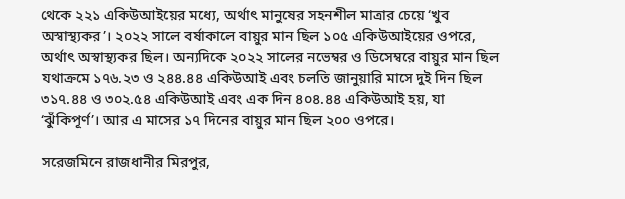থেকে ২২১ একিউআইয়ের মধ্যে, অর্থাৎ মানুষের সহনশীল মাত্রার চেয়ে ‘খুব অস্বাস্থ্যকর’। ২০২২ সালে বর্ষাকালে বায়ুর মান ছিল ১০৫ একিউআইয়ের ওপরে, অর্থাৎ অস্বাস্থ্যকর ছিল। অন্যদিকে ২০২২ সালের নভেম্বর ও ডিসেম্বরে বায়ুর মান ছিল যথাক্রমে ১৭৬.২৩ ও ২৪৪.৪৪ একিউআই এবং চলতি জানুয়ারি মাসে দুই দিন ছিল ৩১৭.৪৪ ও ৩০২.৫৪ একিউআই এবং এক দিন ৪০৪.৪৪ একিউআই হয়, যা ‘ঝুঁকিপূর্ণ’। আর এ মাসের ১৭ দিনের বায়ুর মান ছিল ২০০ ওপরে।

সরেজমিনে রাজধানীর মিরপুর,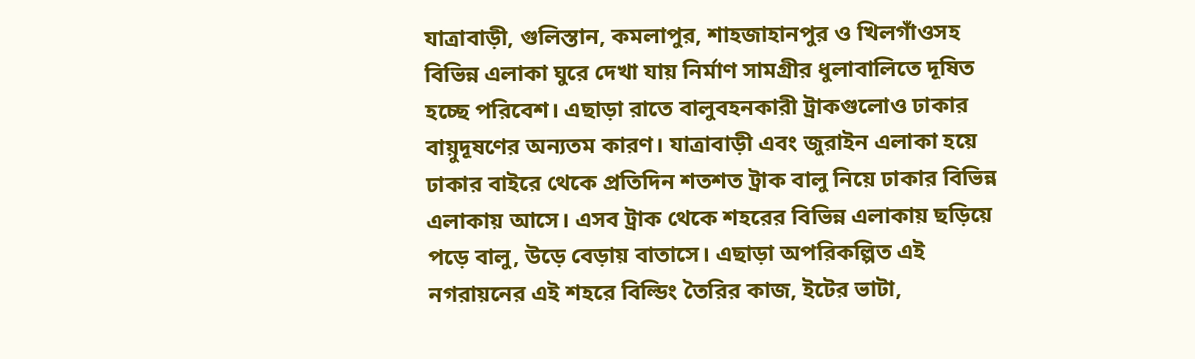যাত্রাবাড়ী, গুলিস্তান, কমলাপুর, শাহজাহানপুর ও খিলগাঁওসহ বিভিন্ন এলাকা ঘুরে দেখা যায় নির্মাণ সামগ্রীর ধুলাবালিতে দূষিত হচ্ছে পরিবেশ। এছাড়া রাতে বালুবহনকারী ট্রাকগুলোও ঢাকার বায়ুদূষণের অন্যতম কারণ। যাত্রাবাড়ী এবং জুরাইন এলাকা হয়ে ঢাকার বাইরে থেকে প্রতিদিন শতশত ট্রাক বালু নিয়ে ঢাকার বিভিন্ন এলাকায় আসে। এসব ট্রাক থেকে শহরের বিভিন্ন এলাকায় ছড়িয়ে পড়ে বালু, উড়ে বেড়ায় বাতাসে। এছাড়া অপরিকল্পিত এই নগরায়নের এই শহরে বিল্ডিং তৈরির কাজ, ইটের ভাটা,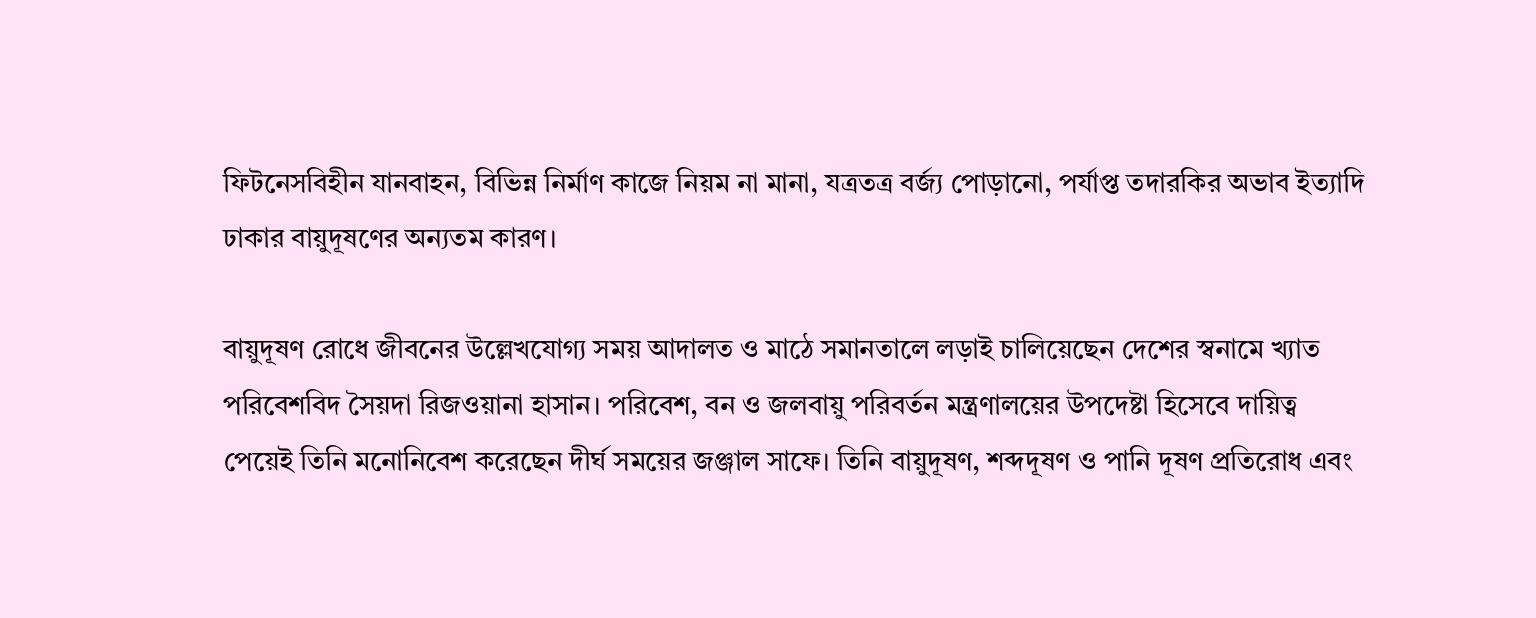ফিটনেসবিহীন যানবাহন, বিভিন্ন নির্মাণ কাজে নিয়ম না মানা, যত্রতত্র বর্জ্য পোড়ানো, পর্যাপ্ত তদারকির অভাব ইত্যাদি ঢাকার বায়ুদূষণের অন্যতম কারণ।

বায়ুদূষণ রোধে জীবনের উল্লেখযোগ্য সময় আদালত ও মাঠে সমানতালে লড়াই চালিয়েছেন দেশের স্বনামে খ্যাত পরিবেশবিদ সৈয়দা রিজওয়ানা হাসান। পরিবেশ, বন ও জলবায়ু পরিবর্তন মন্ত্রণালয়ের উপদেষ্টা হিসেবে দায়িত্ব পেয়েই তিনি মনোনিবেশ করেছেন দীর্ঘ সময়ের জঞ্জাল সাফে। তিনি বায়ুদূষণ, শব্দদূষণ ও পানি দূষণ প্রতিরোধ এবং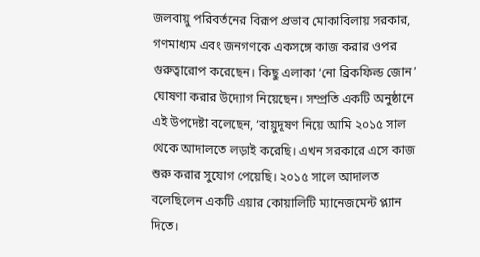জলবায়ু পরিবর্তনের বিরূপ প্রভাব মোকাবিলায় সরকার, গণমাধ্যম এবং জনগণকে একসঙ্গে কাজ করার ওপর গুরুত্বারোপ করেছেন। কিছু এলাকা ‘নো ব্রিকফিল্ড জোন’ ঘোষণা করার উদ্যোগ নিয়েছেন। সম্প্রতি একটি অনুষ্ঠানে এই উপদেষ্টা বলেছেন, ‘বায়ুদূষণ নিয়ে আমি ২০১৫ সাল থেকে আদালতে লড়াই করেছি। এখন সরকারে এসে কাজ শুরু করার সুযোগ পেয়েছি। ২০১৫ সালে আদালত বলেছিলেন একটি এয়ার কোয়ালিটি ম্যানেজমেন্ট প্ল্যান দিতে।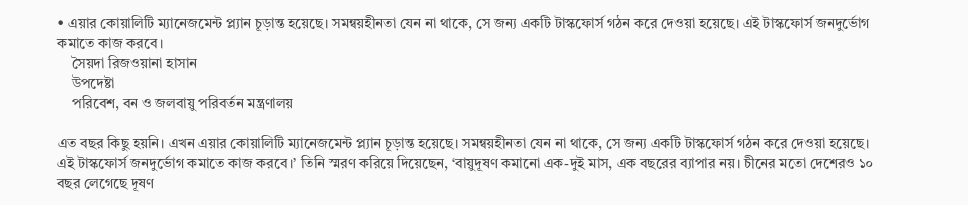• এয়ার কোয়ালিটি ম্যানেজমেন্ট প্ল্যান চূড়ান্ত হয়েছে। সমন্বয়হীনতা যেন না থাকে, সে জন্য একটি টাস্কফোর্স গঠন করে দেওয়া হয়েছে। এই টাস্কফোর্স জনদুর্ভোগ কমাতে কাজ করবে।
    সৈয়দা রিজওয়ানা হাসান
    উপদেষ্টা
    পরিবেশ, বন ও জলবায়ু পরিবর্তন মন্ত্রণালয়

এত বছর কিছু হয়নি। এখন এয়ার কোয়ালিটি ম্যানেজমেন্ট প্ল্যান চূড়ান্ত হয়েছে। সমন্বয়হীনতা যেন না থাকে, সে জন্য একটি টাস্কফোর্স গঠন করে দেওয়া হয়েছে। এই টাস্কফোর্স জনদুর্ভোগ কমাতে কাজ করবে।’ তিনি স্মরণ করিয়ে দিয়েছেন, ‘বায়ুদূষণ কমানো এক-দুই মাস, এক বছরের ব্যাপার নয়। চীনের মতো দেশেরও ১০ বছর লেগেছে দূষণ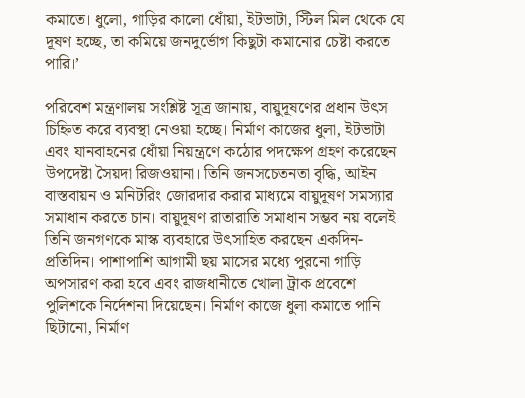কমাতে। ধুলো, গাড়ির কালো ধোঁয়া, ইটভাটা, স্টিল মিল থেকে যে দূষণ হচ্ছে, তা কমিয়ে জনদুর্ভোগ কিছুটা কমানোর চেষ্টা করতে পারি।’

পরিবেশ মন্ত্রণালয় সংশ্লিষ্ট সূত্র জানায়, বায়ুদূষণের প্রধান উৎস চিহ্নিত করে ব্যবস্থা নেওয়া হচ্ছে। নির্মাণ কাজের ধুলা, ইটভাটা এবং যানবাহনের ধোঁয়া নিয়ন্ত্রণে কঠোর পদক্ষেপ গ্রহণ করেছেন উপদেষ্টা সৈয়দা রিজওয়ানা। তিনি জনসচেতনতা বৃদ্ধি, আইন বাস্তবায়ন ও মনিটরিং জোরদার করার মাধ্যমে বায়ুদূষণ সমস্যার সমাধান করতে চান। বায়ুদূষণ রাতারাতি সমাধান সম্ভব নয় বলেই তিনি জনগণকে মাস্ক ব্যবহারে উৎসাহিত করছেন একদিন-প্রতিদিন। পাশাপাশি আগামী ছয় মাসের মধ্যে পুরনো গাড়ি অপসারণ করা হবে এবং রাজধানীতে খোলা ট্রাক প্রবেশে পুলিশকে নির্দেশনা দিয়েছেন। নির্মাণ কাজে ধুলা কমাতে পানি ছিটানো, নির্মাণ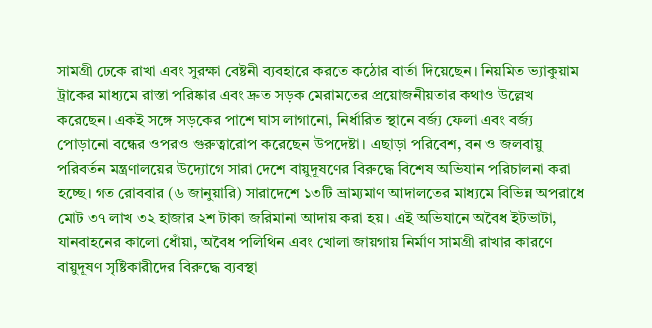সামগ্রী ঢেকে রাখা এবং সুরক্ষা বেষ্টনী ব্যবহারে করতে কঠোর বার্তা দিয়েছেন। নিয়মিত ভ্যাকুয়াম ট্রাকের মাধ্যমে রাস্তা পরিষ্কার এবং দ্রুত সড়ক মেরামতের প্রয়োজনীয়তার কথাও উল্লেখ করেছেন। একই সঙ্গে সড়কের পাশে ঘাস লাগানো, নির্ধারিত স্থানে বর্জ্য ফেলা এবং বর্জ্য পোড়ানো বন্ধের ওপরও গুরুত্বারোপ করেছেন উপদেষ্টা। এছাড়া পরিবেশ, বন ও জলবায়ু পরিবর্তন মন্ত্রণালয়ের উদ্যোগে সারা দেশে বায়ুদূষণের বিরুদ্ধে বিশেষ অভিযান পরিচালনা করা হচ্ছে। গত রোববার (৬ জানুয়ারি) সারাদেশে ১৩টি ভ্রাম্যমাণ আদালতের মাধ্যমে বিভিন্ন অপরাধে মোট ৩৭ লাখ ৩২ হাজার ২শ টাকা জরিমানা আদায় করা হয়। এই অভিযানে অবৈধ ইটভাটা, যানবাহনের কালো ধোঁয়া, অবৈধ পলিথিন এবং খোলা জায়গায় নির্মাণ সামগ্রী রাখার কারণে বায়ুদূষণ সৃষ্টিকারীদের বিরুদ্ধে ব্যবস্থা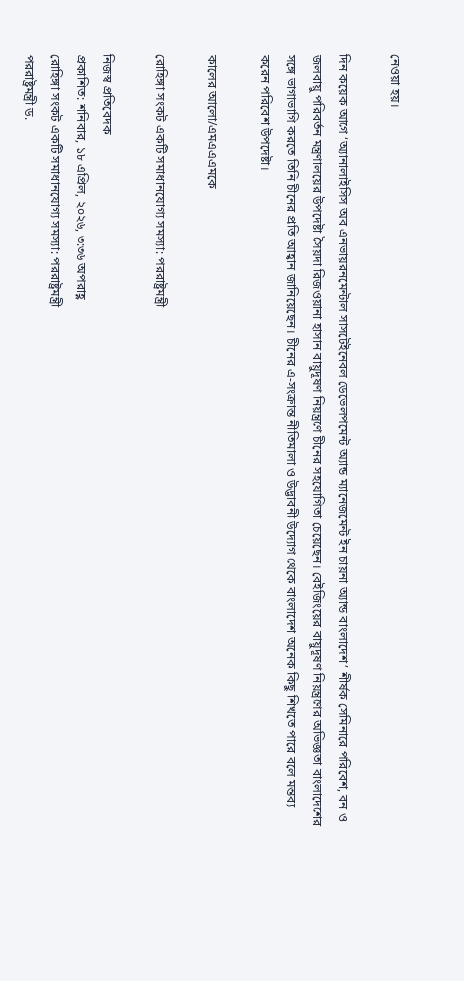নেওয়া হয়।

দিন কয়েক আগে ‘অ্যানালাইসিস অব এনভায়রনমেন্টাল সাসটেইনেবল ডেভেলপমেন্ট অ্যান্ড ম্যানেজমেন্ট ইন চায়না অ্যান্ড বাংলাদেশ’ শীর্ষক সেমিনারে পরিবেশ, বন ও জলবায়ু পরিবর্তন মন্ত্রণালয়ের উপদেষ্টা সৈয়দা রিজওয়ানা হাসান বায়ুদূষণ নিয়ন্ত্রণে চীনের সহযোগিতা চেয়েছেন। বেইজিংয়ের বায়ুদূষণ নিয়ন্ত্রণের অভিজ্ঞতা বাংলাদেশের সঙ্গে ভাগাভাগি করতে তিনি চীনের প্রতি আহ্বান জানিয়েছেন। চীনের এ-সংক্রান্ত নীতিমালা ও উদ্ভাবনী উদ্যোগ থেকে বাংলাদেশ অনেক কিছু শিখতে পারে বলে মন্তব্য করেন পরিবেশ উপদেষ্টা।

কালের আলো/এমএএএমকে

রোহিঙ্গা সংকট একটি সমাধানযোগ্য সমস্যা: পররাষ্ট্রমন্ত্রী

নিজস্ব প্রতিবেদক
প্রকাশিত: শনিবার, ১৮ এপ্রিল, ২০২৬, ৩:৩৬ অপরাহ্ণ
রোহিঙ্গা সংকট একটি সমাধানযোগ্য সমস্যা: পররাষ্ট্রমন্ত্রী
পররাষ্ট্রমন্ত্রী ড.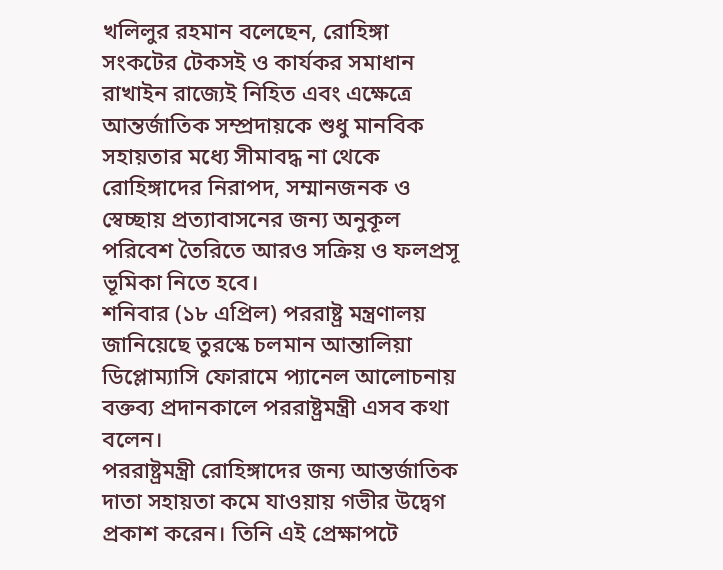খলিলুর রহমান বলেছেন, রোহিঙ্গা সংকটের টেকসই ও কার্যকর সমাধান রাখাইন রাজ্যেই নিহিত এবং এক্ষেত্রে আন্তর্জাতিক সম্প্রদায়কে শুধু মানবিক সহায়তার মধ্যে সীমাবদ্ধ না থেকে রোহিঙ্গাদের নিরাপদ, সম্মানজনক ও স্বেচ্ছায় প্রত্যাবাসনের জন্য অনুকূল পরিবেশ তৈরিতে আরও সক্রিয় ও ফলপ্রসূ ভূমিকা নিতে হবে।
শনিবার (১৮ এপ্রিল) পররাষ্ট্র মন্ত্রণালয় জানিয়েছে তুরস্কে চলমান আন্তালিয়া ডিপ্লোম্যাসি ফোরামে প্যানেল আলোচনায় বক্তব্য প্রদানকালে পররাষ্ট্রমন্ত্রী এসব কথা বলেন।
পররাষ্ট্রমন্ত্রী রোহিঙ্গাদের জন্য আন্তর্জাতিক দাতা সহায়তা কমে যাওয়ায় গভীর উদ্বেগ প্রকাশ করেন। তিনি এই প্রেক্ষাপটে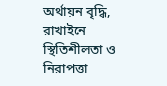অর্থায়ন বৃদ্ধি, রাখাইনে স্থিতিশীলতা ও নিরাপত্তা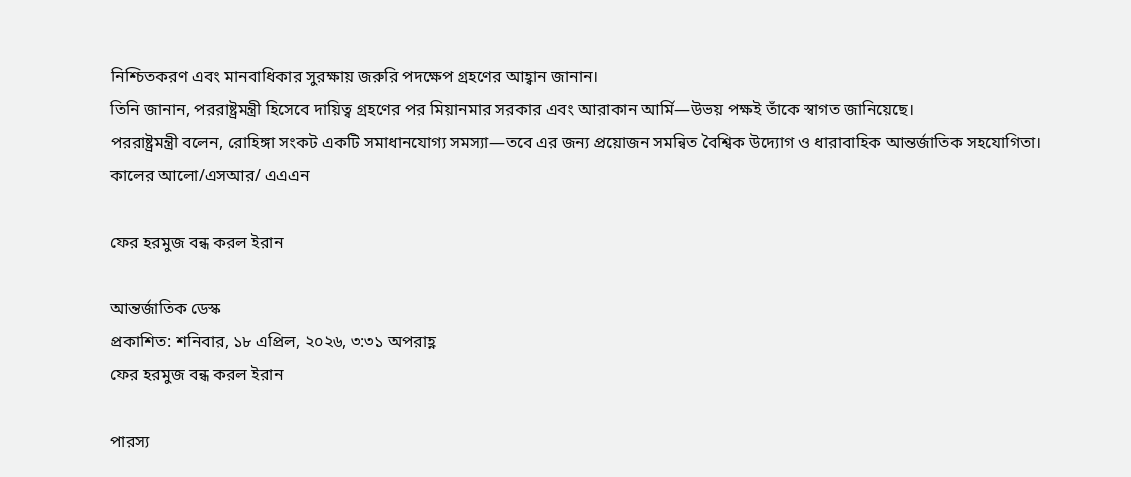নিশ্চিতকরণ এবং মানবাধিকার সুরক্ষায় জরুরি পদক্ষেপ গ্রহণের আহ্বান জানান।
তিনি জানান, পররাষ্ট্রমন্ত্রী হিসেবে দায়িত্ব গ্রহণের পর মিয়ানমার সরকার এবং আরাকান আর্মি—উভয় পক্ষই তাঁকে স্বাগত জানিয়েছে।
পররাষ্ট্রমন্ত্রী বলেন, রোহিঙ্গা সংকট একটি সমাধানযোগ্য সমস্যা—তবে এর জন্য প্রয়োজন সমন্বিত বৈশ্বিক উদ্যোগ ও ধারাবাহিক আন্তর্জাতিক সহযোগিতা।
কালের আলো/এসআর/ এএএন

ফের হরমুজ বন্ধ করল ইরান

আন্তর্জাতিক ডেস্ক
প্রকাশিত: শনিবার, ১৮ এপ্রিল, ২০২৬, ৩:৩১ অপরাহ্ণ
ফের হরমুজ বন্ধ করল ইরান

পারস্য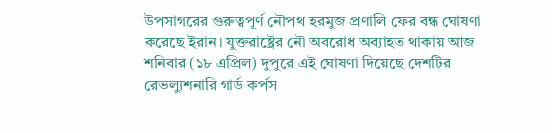উপসাগরের গুরুত্বপূর্ণ নৌপথ হরমুজ প্রণালি ফের বন্ধ ঘোষণা করেছে ইরান। যুক্তরাষ্ট্রের নৌ অবরোধ অব্যাহত থাকায় আজ শনিবার (১৮ এপ্রিল) দুপুরে এই ঘোষণা দিয়েছে দেশটির রেভল্যুশনারি গার্ড কর্পস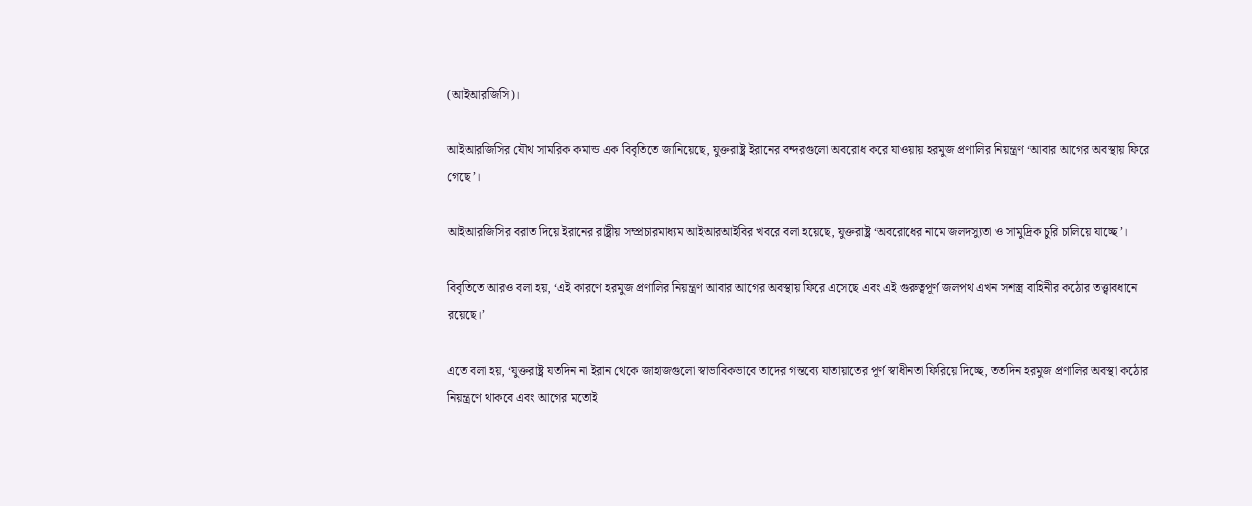(আইআরজিসি)।

আইআরজিসির যৌথ সামরিক কমান্ড এক বিবৃতিতে জানিয়েছে, যুক্তরাষ্ট্র ইরানের বন্দরগুলো অবরোধ করে যাওয়ায় হরমুজ প্রণালির নিয়ন্ত্রণ ‘আবার আগের অবস্থায় ফিরে গেছে’।

আইআরজিসির বরাত দিয়ে ইরানের রাষ্ট্রীয় সম্প্রচারমাধ্যম আইআরআইবির খবরে বলা হয়েছে, যুক্তরাষ্ট্র ‘অবরোধের নামে জলদস্যুতা ও সামুদ্রিক চুরি চালিয়ে যাচ্ছে’।

বিবৃতিতে আরও বলা হয়, ‘এই কারণে হরমুজ প্রণালির নিয়ন্ত্রণ আবার আগের অবস্থায় ফিরে এসেছে এবং এই গুরুত্বপূর্ণ জলপথ এখন সশস্ত্র বাহিনীর কঠোর তত্ত্বাবধানে রয়েছে।’

এতে বলা হয়, ‘যুক্তরাষ্ট্র যতদিন না ইরান থেকে জাহাজগুলো স্বাভাবিকভাবে তাদের গন্তব্যে যাতায়াতের পূর্ণ স্বাধীনতা ফিরিয়ে দিচ্ছে, ততদিন হরমুজ প্রণালির অবস্থা কঠোর নিয়ন্ত্রণে থাকবে এবং আগের মতোই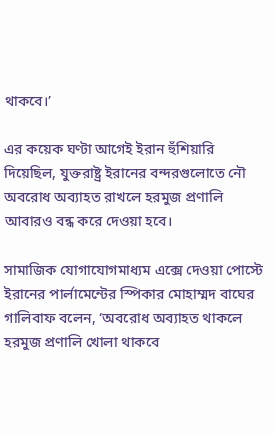থাকবে।’

এর কয়েক ঘণ্টা আগেই ইরান হুঁশিয়ারি দিয়েছিল, যুক্তরাষ্ট্র ইরানের বন্দরগুলোতে নৌ অবরোধ অব্যাহত রাখলে হরমুজ প্রণালি আবারও বন্ধ করে দেওয়া হবে।

সামাজিক যোগাযোগমাধ্যম এক্সে দেওয়া পোস্টে ইরানের পার্লামেন্টের স্পিকার মোহাম্মদ বাঘের গালিবাফ বলেন, ‘অবরোধ অব্যাহত থাকলে হরমুজ প্রণালি খোলা থাকবে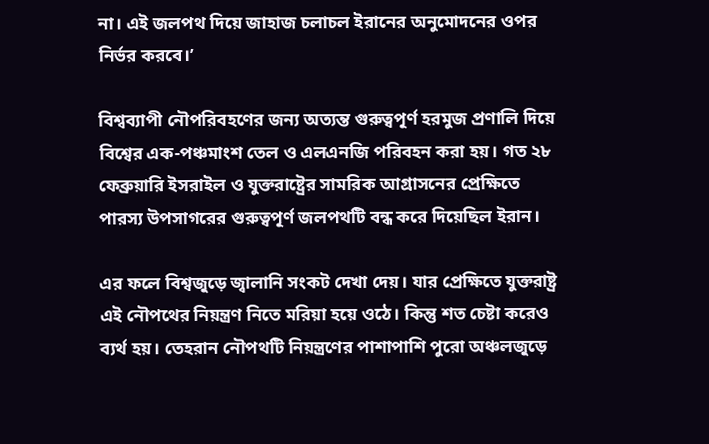না। এই জলপথ দিয়ে জাহাজ চলাচল ইরানের অনুমোদনের ওপর নির্ভর করবে।’

বিশ্বব্যাপী নৌপরিবহণের জন্য অত্যন্ত গুরুত্বপূর্ণ হরমুজ প্রণালি দিয়ে বিশ্বের এক-পঞ্চমাংশ তেল ও এলএনজি পরিবহন করা হয়। গত ২৮ ফেব্রুয়ারি ইসরাইল ও যুক্তরাষ্ট্রের সামরিক আগ্রাসনের প্রেক্ষিতে পারস্য উপসাগরের গুরুত্বপূর্ণ জলপথটি বন্ধ করে দিয়েছিল ইরান।

এর ফলে বিশ্বজুড়ে জ্বালানি সংকট দেখা দেয়। যার প্রেক্ষিতে যুক্তরাষ্ট্র এই নৌপথের নিয়ন্ত্রণ নিতে মরিয়া হয়ে ওঠে। কিন্তু শত চেষ্টা করেও ব্যর্থ হয়। তেহরান নৌপথটি নিয়ন্ত্রণের পাশাপাশি পুরো অঞ্চলজুড়ে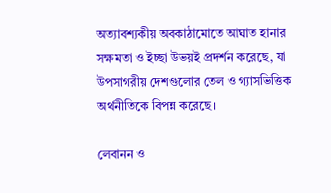অত্যাবশ্যকীয় অবকাঠামোতে আঘাত হানার সক্ষমতা ও ইচ্ছা উভয়ই প্রদর্শন করেছে, যা উপসাগরীয় দেশগুলোর তেল ও গ্যাসভিত্তিক অর্থনীতিকে বিপন্ন করেছে।

লেবানন ও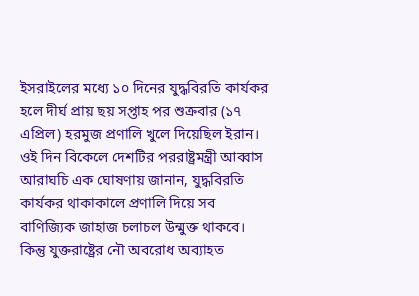ইসরাইলের মধ্যে ১০ দিনের যুদ্ধবিরতি কার্যকর হলে দীর্ঘ প্রায় ছয় সপ্তাহ পর শুক্রবার (১৭ এপ্রিল) হরমুজ প্রণালি খুলে দিয়েছিল ইরান। ওই দিন বিকেলে দেশটির পররাষ্ট্রমন্ত্রী আব্বাস আরাঘচি এক ঘোষণায় জানান, যুদ্ধবিরতি কার্যকর থাকাকালে প্রণালি দিয়ে সব বাণিজ্যিক জাহাজ চলাচল উন্মুক্ত থাকবে। কিন্তু যুক্তরাষ্ট্রের নৌ অবরোধ অব্যাহত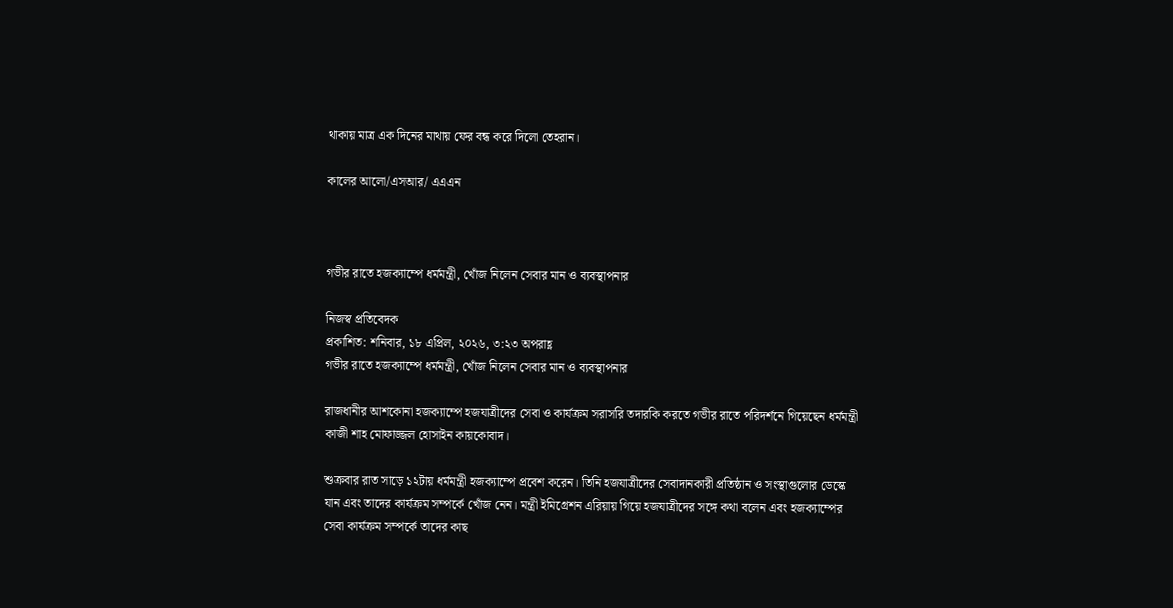থাকায় মাত্র এক দিনের মাথায় ফের বন্ধ করে দিলো তেহরান।

কালের আলো/এসআর/ এএএন



গভীর রাতে হজক্যাম্পে ধর্মমন্ত্রী, খোঁজ নিলেন সেবার মান ও ব্যবস্থাপনার

নিজস্ব প্রতিবেদক
প্রকাশিত: শনিবার, ১৮ এপ্রিল, ২০২৬, ৩:২৩ অপরাহ্ণ
গভীর রাতে হজক্যাম্পে ধর্মমন্ত্রী, খোঁজ নিলেন সেবার মান ও ব্যবস্থাপনার

রাজধানীর আশকোনা হজক্যাম্পে হজযাত্রীদের সেবা ও কার্যক্রম সরাসরি তদারকি করতে গভীর রাতে পরিদর্শনে গিয়েছেন ধর্মমন্ত্রী কাজী শাহ মোফাজ্জল হোসাইন কায়কোবাদ।

শুক্রবার রাত সাড়ে ১২টায় ধর্মমন্ত্রী হজক্যাম্পে প্রবেশ করেন। তিনি হজযাত্রীদের সেবাদানকারী প্রতিষ্ঠান ও সংস্থাগুলোর ডেস্কে যান এবং তাদের কার্যক্রম সম্পর্কে খোঁজ নেন। মন্ত্রী ইমিগ্রেশন এরিয়ায় গিয়ে হজযাত্রীদের সঙ্গে কথা বলেন এবং হজক্যাম্পের সেবা কার্যক্রম সম্পর্কে তাদের কাছ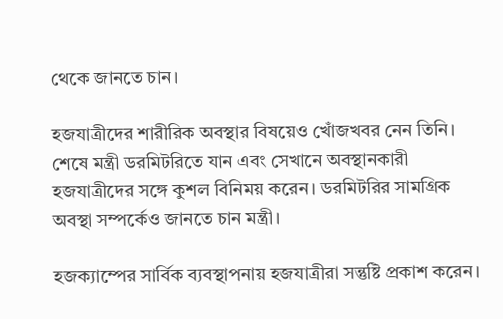থেকে জানতে চান।

হজযাত্রীদের শারীরিক অবস্থার বিষয়েও খোঁজখবর নেন তিনি। শেষে মন্ত্রী ডরমিটরিতে যান এবং সেখানে অবস্থানকারী হজযাত্রীদের সঙ্গে কুশল বিনিময় করেন। ডরমিটরির সামগ্রিক অবস্থা সম্পর্কেও জানতে চান মন্ত্রী।

হজক্যাম্পের সার্বিক ব্যবস্থাপনায় হজযাত্রীরা সন্তুষ্টি প্রকাশ করেন।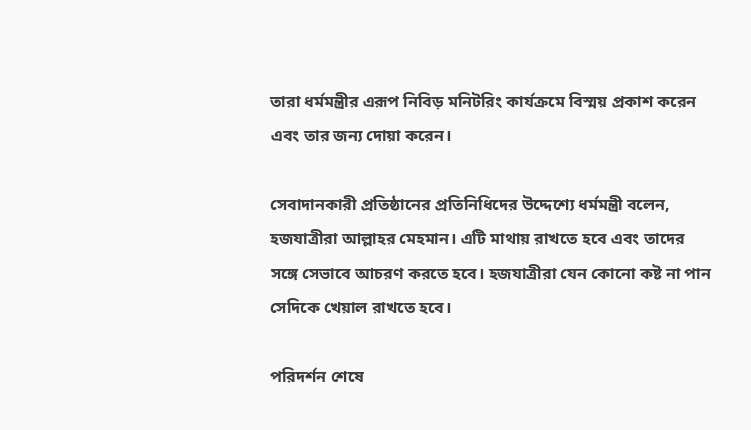তারা ধর্মমন্ত্রীর এরূপ নিবিড় মনিটরিং কার্যক্রমে বিস্ময় প্রকাশ করেন এবং তার জন্য দোয়া করেন।

সেবাদানকারী প্রতিষ্ঠানের প্রতিনিধিদের উদ্দেশ্যে ধর্মমন্ত্রী বলেন, হজযাত্রীরা আল্লাহর মেহমান। এটি মাথায় রাখতে হবে এবং তাদের সঙ্গে সেভাবে আচরণ করতে হবে। হজযাত্রীরা যেন কোনো কষ্ট না পান সেদিকে খেয়াল রাখতে হবে।

পরিদর্শন শেষে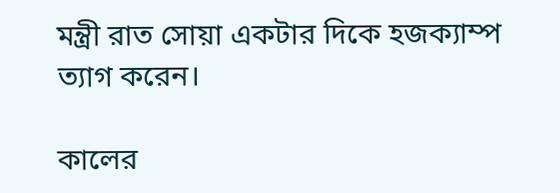মন্ত্রী রাত সোয়া একটার দিকে হজক্যাম্প ত্যাগ করেন।

কালের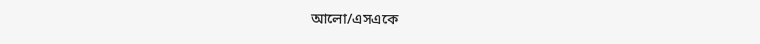আলো/এসএকে